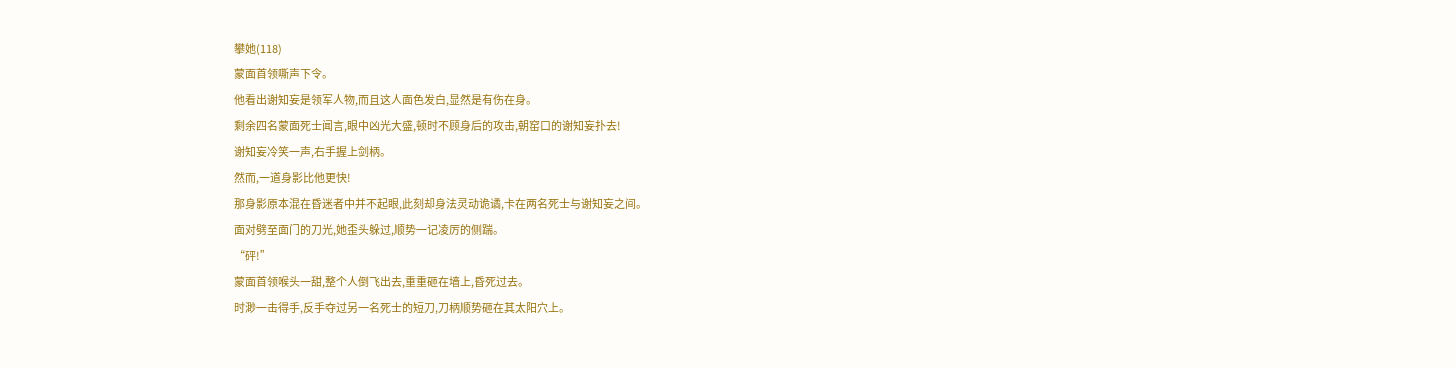攀她(118)
蒙面首领嘶声下令。
他看出谢知妄是领军人物,而且这人面色发白,显然是有伤在身。
剩余四名蒙面死士闻言,眼中凶光大盛,顿时不顾身后的攻击,朝窑口的谢知妄扑去!
谢知妄冷笑一声,右手握上剑柄。
然而,一道身影比他更快!
那身影原本混在昏迷者中并不起眼,此刻却身法灵动诡谲,卡在两名死士与谢知妄之间。
面对劈至面门的刀光,她歪头躲过,顺势一记凌厉的侧踹。
“砰!”
蒙面首领喉头一甜,整个人倒飞出去,重重砸在墙上,昏死过去。
时渺一击得手,反手夺过另一名死士的短刀,刀柄顺势砸在其太阳穴上。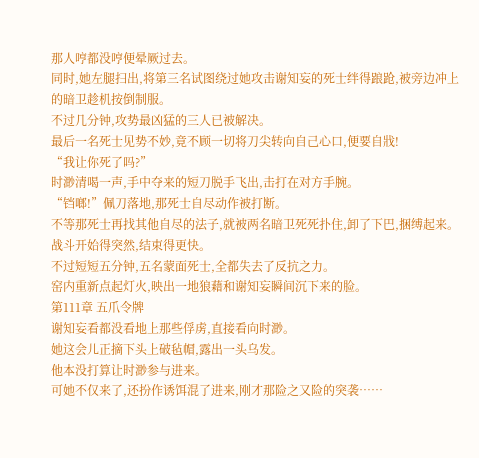那人哼都没哼便晕厥过去。
同时,她左腿扫出,将第三名试图绕过她攻击谢知妄的死士绊得踉跄,被旁边冲上的暗卫趁机按倒制服。
不过几分钟,攻势最凶猛的三人已被解决。
最后一名死士见势不妙,竟不顾一切将刀尖转向自己心口,便要自戕!
“我让你死了吗?”
时渺清喝一声,手中夺来的短刀脱手飞出,击打在对方手腕。
“铛啷!”佩刀落地,那死士自尽动作被打断。
不等那死士再找其他自尽的法子,就被两名暗卫死死扑住,卸了下巴,捆缚起来。
战斗开始得突然,结束得更快。
不过短短五分钟,五名蒙面死士,全都失去了反抗之力。
窑内重新点起灯火,映出一地狼藉和谢知妄瞬间沉下来的脸。
第111章 五爪令牌
谢知妄看都没看地上那些俘虏,直接看向时渺。
她这会儿正摘下头上破毡帽,露出一头乌发。
他本没打算让时渺参与进来。
可她不仅来了,还扮作诱饵混了进来,刚才那险之又险的突袭……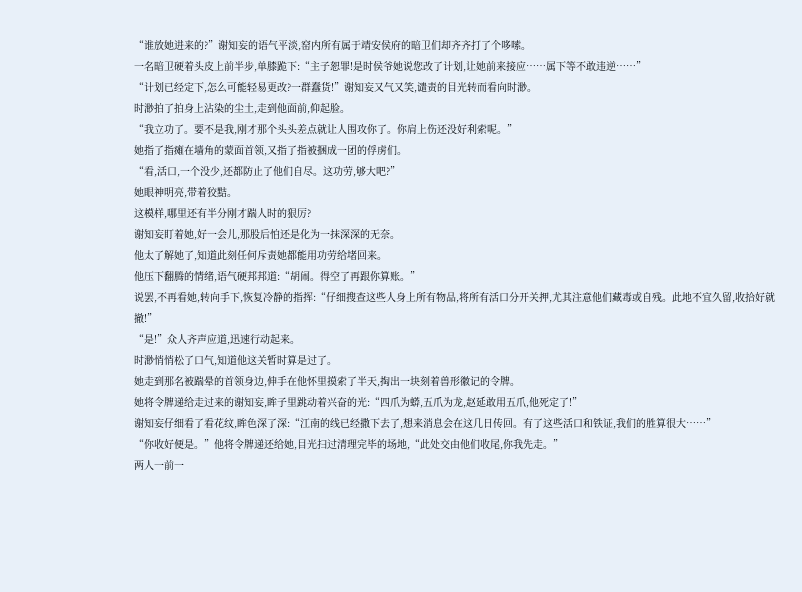“谁放她进来的?”谢知妄的语气平淡,窑内所有属于靖安侯府的暗卫们却齐齐打了个哆嗦。
一名暗卫硬着头皮上前半步,单膝跪下:“主子恕罪!是时侯爷她说您改了计划,让她前来接应……属下等不敢违逆……”
“计划已经定下,怎么可能轻易更改?一群蠢货!”谢知妄又气又笑,谴责的目光转而看向时渺。
时渺拍了拍身上沾染的尘土,走到他面前,仰起脸。
“我立功了。要不是我,刚才那个头头差点就让人围攻你了。你肩上伤还没好利索呢。”
她指了指瘫在墙角的蒙面首领,又指了指被捆成一团的俘虏们。
“看,活口,一个没少,还都防止了他们自尽。这功劳,够大吧?”
她眼神明亮,带着狡黠。
这模样,哪里还有半分刚才踹人时的狠厉?
谢知妄盯着她,好一会儿,那股后怕还是化为一抹深深的无奈。
他太了解她了,知道此刻任何斥责她都能用功劳给堵回来。
他压下翻腾的情绪,语气硬邦邦道:“胡闹。得空了再跟你算账。”
说罢,不再看她,转向手下,恢复冷静的指挥:“仔细搜查这些人身上所有物品,将所有活口分开关押,尤其注意他们藏毒或自残。此地不宜久留,收拾好就撤!”
“是!”众人齐声应道,迅速行动起来。
时渺悄悄松了口气,知道他这关暂时算是过了。
她走到那名被踹晕的首领身边,伸手在他怀里摸索了半天,掏出一块刻着兽形徽记的令牌。
她将令牌递给走过来的谢知妄,眸子里跳动着兴奋的光:“四爪为蟒,五爪为龙,赵延敢用五爪,他死定了!”
谢知妄仔细看了看花纹,眸色深了深:“江南的线已经撒下去了,想来消息会在这几日传回。有了这些活口和铁证,我们的胜算很大……”
“你收好便是。”他将令牌递还给她,目光扫过清理完毕的场地,“此处交由他们收尾,你我先走。”
两人一前一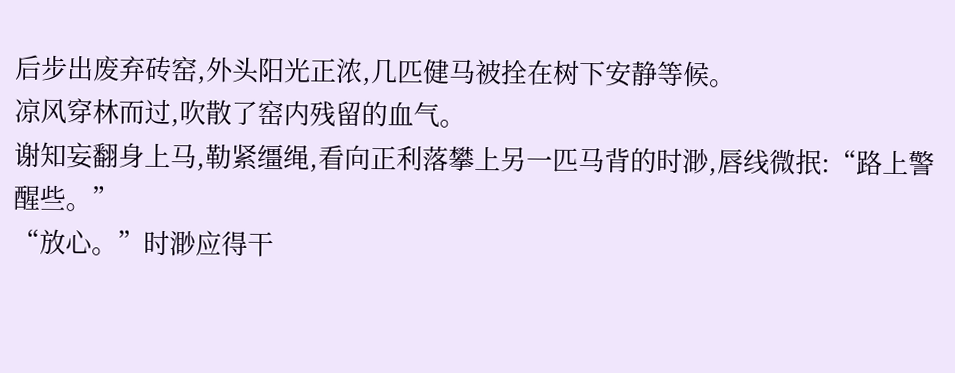后步出废弃砖窑,外头阳光正浓,几匹健马被拴在树下安静等候。
凉风穿林而过,吹散了窑内残留的血气。
谢知妄翻身上马,勒紧缰绳,看向正利落攀上另一匹马背的时渺,唇线微抿:“路上警醒些。”
“放心。”时渺应得干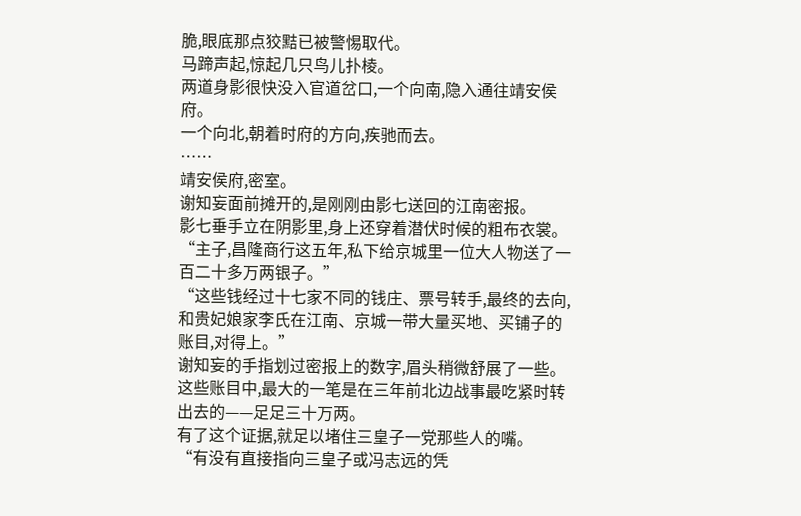脆,眼底那点狡黠已被警惕取代。
马蹄声起,惊起几只鸟儿扑棱。
两道身影很快没入官道岔口,一个向南,隐入通往靖安侯府。
一个向北,朝着时府的方向,疾驰而去。
……
靖安侯府,密室。
谢知妄面前摊开的,是刚刚由影七送回的江南密报。
影七垂手立在阴影里,身上还穿着潜伏时候的粗布衣裳。
“主子,昌隆商行这五年,私下给京城里一位大人物送了一百二十多万两银子。”
“这些钱经过十七家不同的钱庄、票号转手,最终的去向,和贵妃娘家李氏在江南、京城一带大量买地、买铺子的账目,对得上。”
谢知妄的手指划过密报上的数字,眉头稍微舒展了一些。
这些账目中,最大的一笔是在三年前北边战事最吃紧时转出去的——足足三十万两。
有了这个证据,就足以堵住三皇子一党那些人的嘴。
“有没有直接指向三皇子或冯志远的凭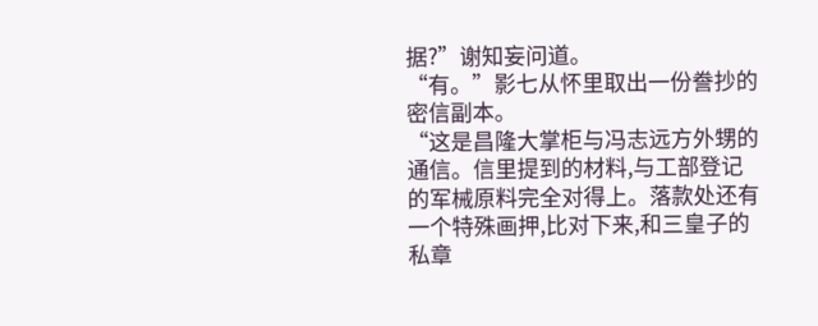据?”谢知妄问道。
“有。”影七从怀里取出一份誊抄的密信副本。
“这是昌隆大掌柜与冯志远方外甥的通信。信里提到的材料,与工部登记的军械原料完全对得上。落款处还有一个特殊画押,比对下来,和三皇子的私章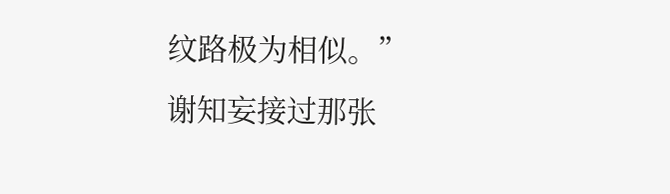纹路极为相似。”
谢知妄接过那张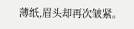薄纸,眉头却再次皱紧。